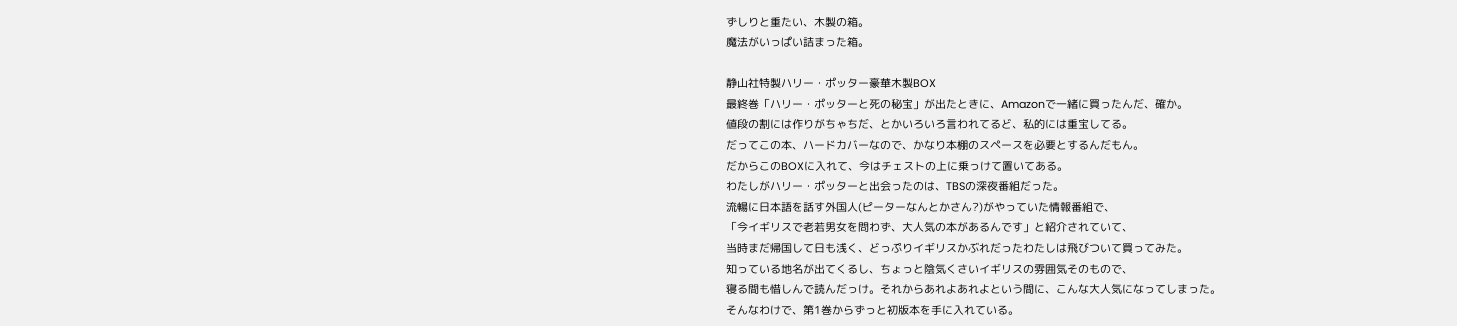ずしりと重たい、木製の箱。
魔法がいっぱい詰まった箱。

静山社特製ハリー・ポッター豪華木製BOX
最終巻「ハリー・ポッターと死の秘宝」が出たときに、Amazonで一緒に買ったんだ、確か。
値段の割には作りがちゃちだ、とかいろいろ言われてるど、私的には重宝してる。
だってこの本、ハードカバーなので、かなり本棚のスペースを必要とするんだもん。
だからこのBOXに入れて、今はチェストの上に乗っけて置いてある。
わたしがハリー・ポッターと出会ったのは、TBSの深夜番組だった。
流暢に日本語を話す外国人(ピーターなんとかさん?)がやっていた情報番組で、
「今イギリスで老若男女を問わず、大人気の本があるんです」と紹介されていて、
当時まだ帰国して日も浅く、どっぷりイギリスかぶれだったわたしは飛びついて買ってみた。
知っている地名が出てくるし、ちょっと陰気くさいイギリスの雰囲気そのもので、
寝る間も惜しんで読んだっけ。それからあれよあれよという間に、こんな大人気になってしまった。
そんなわけで、第1巻からずっと初版本を手に入れている。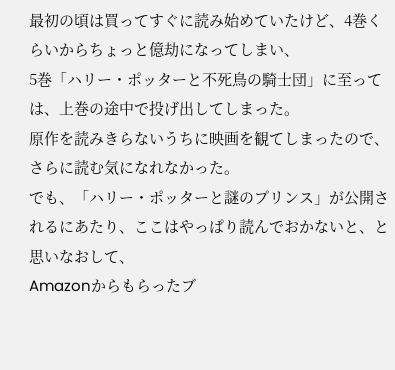最初の頃は買ってすぐに読み始めていたけど、4巻くらいからちょっと億劫になってしまい、
5巻「ハリー・ポッターと不死鳥の騎士団」に至っては、上巻の途中で投げ出してしまった。
原作を読みきらないうちに映画を観てしまったので、さらに読む気になれなかった。
でも、「ハリー・ポッターと謎のプリンス」が公開されるにあたり、ここはやっぱり読んでおかないと、と思いなおして、
Amazonからもらったブ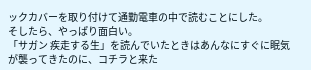ックカバーを取り付けて通勤電車の中で読むことにした。
そしたら、やっぱり面白い。
「サガン 疾走する生」を読んでいたときはあんなにすぐに眠気が襲ってきたのに、コチラと来た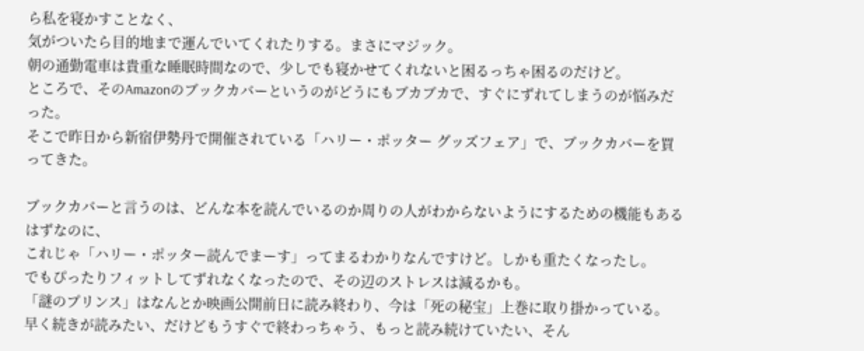ら私を寝かすことなく、
気がついたら目的地まで運んでいてくれたりする。まさにマジック。
朝の通勤電車は貴重な睡眠時間なので、少しでも寝かせてくれないと困るっちゃ困るのだけど。
ところで、そのAmazonのブックカバーというのがどうにもブカブカで、すぐにずれてしまうのが悩みだった。
そこで昨日から新宿伊勢丹で開催されている「ハリー・ポッター グッズフェア」で、ブックカバーを買ってきた。

ブックカバーと言うのは、どんな本を読んでいるのか周りの人がわからないようにするための機能もあるはずなのに、
これじゃ「ハリー・ポッター読んでまーす」ってまるわかりなんですけど。しかも重たくなったし。
でもぴったりフィットしてずれなくなったので、その辺のストレスは減るかも。
「謎のプリンス」はなんとか映画公開前日に読み終わり、今は「死の秘宝」上巻に取り掛かっている。
早く続きが読みたい、だけどもうすぐで終わっちゃう、もっと読み続けていたい、そん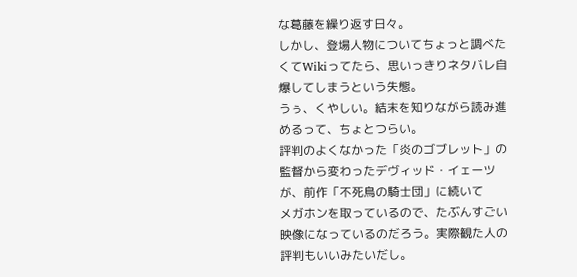な葛藤を繰り返す日々。
しかし、登場人物についてちょっと調べたくてWikiってたら、思いっきりネタバレ自爆してしまうという失態。
うぅ、くやしい。結末を知りながら読み進めるって、ちょとつらい。
評判のよくなかった「炎のゴブレット」の監督から変わったデヴィッド・イェーツが、前作「不死鳥の騎士団」に続いて
メガホンを取っているので、たぶんすごい映像になっているのだろう。実際観た人の評判もいいみたいだし。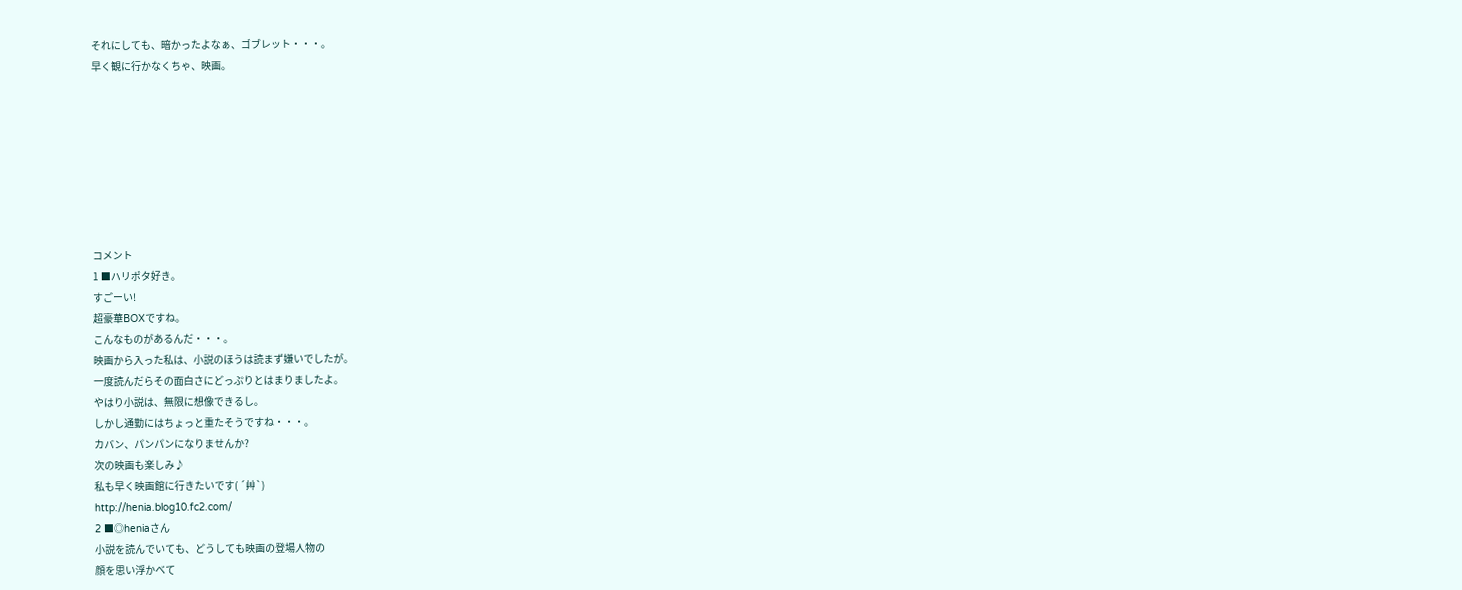それにしても、暗かったよなぁ、ゴブレット・・・。
早く観に行かなくちゃ、映画。








コメント
1 ■ハリポタ好き。
すごーい!
超豪華BOXですね。
こんなものがあるんだ・・・。
映画から入った私は、小説のほうは読まず嫌いでしたが。
一度読んだらその面白さにどっぷりとはまりましたよ。
やはり小説は、無限に想像できるし。
しかし通勤にはちょっと重たそうですね・・・。
カバン、パンパンになりませんか?
次の映画も楽しみ♪
私も早く映画館に行きたいです( ´艸`)
http://henia.blog10.fc2.com/
2 ■◎heniaさん
小説を読んでいても、どうしても映画の登場人物の
顔を思い浮かべて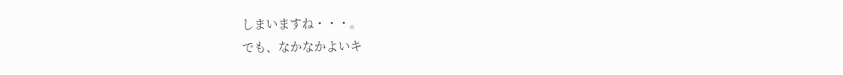しまいますね・・・。
でも、なかなかよいキ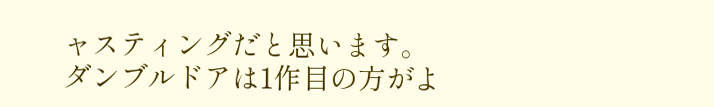ャスティングだと思います。
ダンブルドアは1作目の方がよ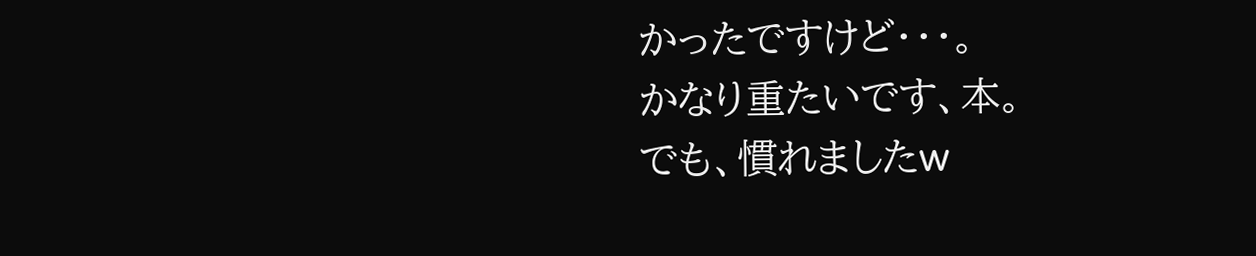かったですけど・・・。
かなり重たいです、本。
でも、慣れましたw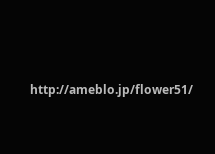http://ameblo.jp/flower51/